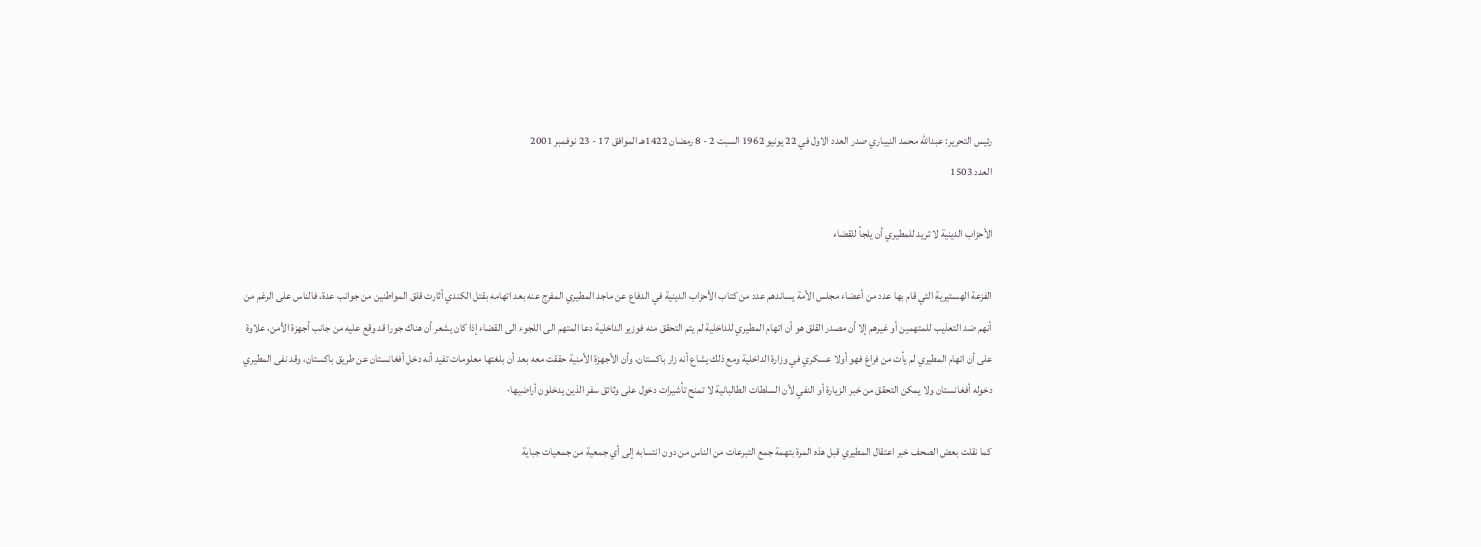رئيس التحرير: عبدالله محمد النيباري صدر العدد الاول في 22 يونيو 1962 السبت 2 - 8 رمضان 1422هـ الموافق 17 - 23 نوفمبر 2001
العدد 1503

الأحزاب الدينية لا تريد للمطيري أن يلجأ للقضاء

الفزعة الهستيرية التي قام بها عدد من أعضاء مجلس الأمة يساندهم عدد من كتاب الأحزاب الدينية في الدفاع عن ماجد المطيري المفرج عنه بعد اتهامه بقتل الكندي أثارت قلق المواطنين من جوانب عدة، فالناس على الرغم من أنهم ضد التعذيب للمتهمين أو غيرهم إلا أن مصدر القلق هو أن اتهام المطيري للداخلية لم يتم التحقق منه فوزير الداخلية دعا المتهم الى اللجوء الى القضاء إذا كان يشعر أن هناك جورا قد وقع عليه من جانب أجهزة الأمن، علاوة على أن اتهام المطيري لم يأت من فراغ فهو أولا عسكري في وزارة الداخلية ومع ذلك يشاع أنه زار باكستان، وأن الأجهزة الأمنية حققت معه بعد أن بلغتها معلومات تفيد أنه دخل أفغانستان عن طريق باكستان، وقد نفى المطيري دخوله أفغانستان ولا يمكن التحقق من خبر الزيارة أو النفي لأن السلطات الطالبانية لا تمنح تأشيرات دخول على وثائق سفر الذين يدخلون أراضيها·

كما نقلت بعض الصحف خبر اعتقال المطيري قبل هذه المرة بتهمة جمع التبرعات من الناس من دون انتسابه إلى أي جمعية من جمعيات جباية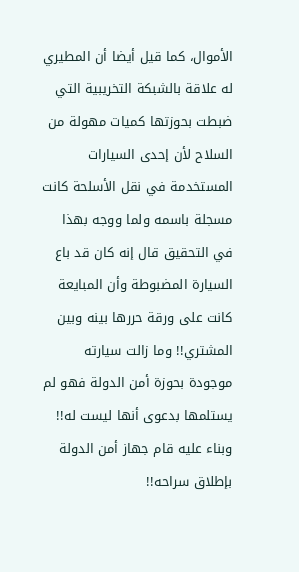الأموال، كما قيل أيضا أن المطيري له علاقة بالشبكة التخريبية التي ضبطت بحوزتها كميات مهولة من السلاح لأن إحدى السيارات المستخدمة في نقل الأسلحة كانت مسجلة باسمه ولما ووجه بهذا في التحقيق قال إنه كان قد باع السيارة المضبوطة وأن المبايعة كانت على ورقة حررها بينه وبين المشتري!! وما زالت سيارته موجودة بحوزة أمن الدولة فهو لم يستلمها بدعوى أنها ليست له!! وبناء عليه قام جهاز أمن الدولة بإطلاق سراحه!!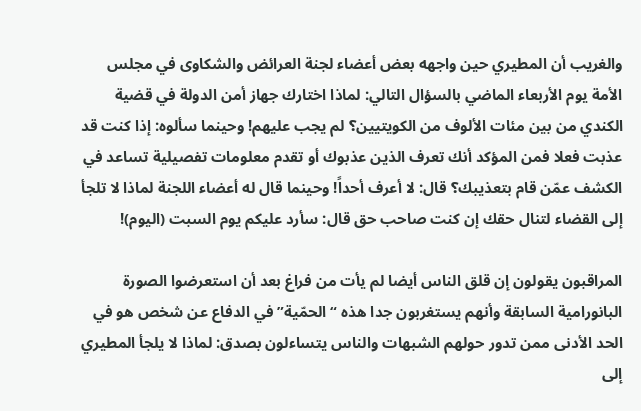والغريب أن المطيري حين واجهه بعض أعضاء لجنة العرائض والشكاوى في مجلس الأمة يوم الأربعاء الماضي بالسؤال التالي: لماذا اختارك جهاز أمن الدولة في قضية الكندي من بين مئات الألوف من الكويتيين؟ لم يجب عليهم! وحينما سألوه: إذا كنت قد عذبت فعلا فمن المؤكد أنك تعرف الذين عذبوك أو تقدم معلومات تفصيلية تساعد في الكشف عمّن قام بتعذيبك؟ قال: لا أعرف أحداً! وحينما قال له أعضاء اللجنة لماذا لا تلجأ إلى القضاء لتنال حقك إن كنت صاحب حق قال: سأرد عليكم يوم السبت (اليوم)!

المراقبون يقولون إن قلق الناس أيضا لم يأت من فراغ بعد أن استعرضوا الصورة البانورامية السابقة وأنهم يستغربون جدا هذه “الحمّية” في الدفاع عن شخص هو في الحد الأدنى ممن تدور حولهم الشبهات والناس يتساءلون بصدق: لماذا لا يلجأ المطيري إلى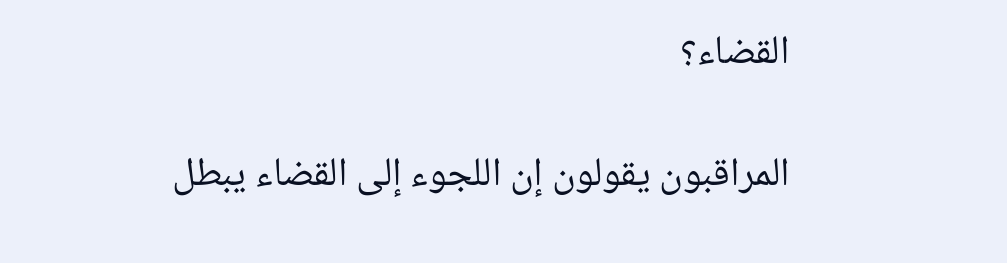القضاء؟

المراقبون يقولون إن اللجوء إلى القضاء يبطل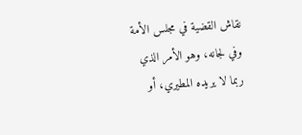نقاش القضية في مجلس الأمة وفي لجانه، وهو الأمر الذي ربما لا يريده المطيري، أو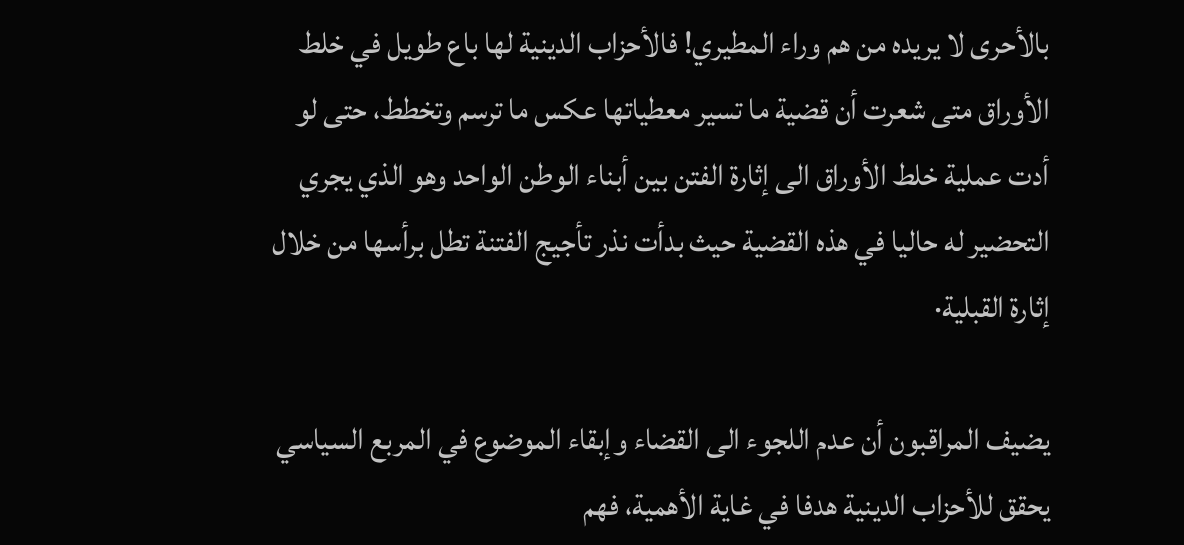بالأحرى لا يريده من هم وراء المطيري! فالأحزاب الدينية لها باع طويل في خلط الأوراق متى شعرت أن قضية ما تسير معطياتها عكس ما ترسم وتخطط، حتى لو أدت عملية خلط الأوراق الى إثارة الفتن بين أبناء الوطن الواحد وهو الذي يجري التحضير له حاليا في هذه القضية حيث بدأت نذر تأجيج الفتنة تطل برأسها من خلال إثارة القبلية·

يضيف المراقبون أن عدم اللجوء الى القضاء وإبقاء الموضوع في المربع السياسي يحقق للأحزاب الدينية هدفا في غاية الأهمية، فهم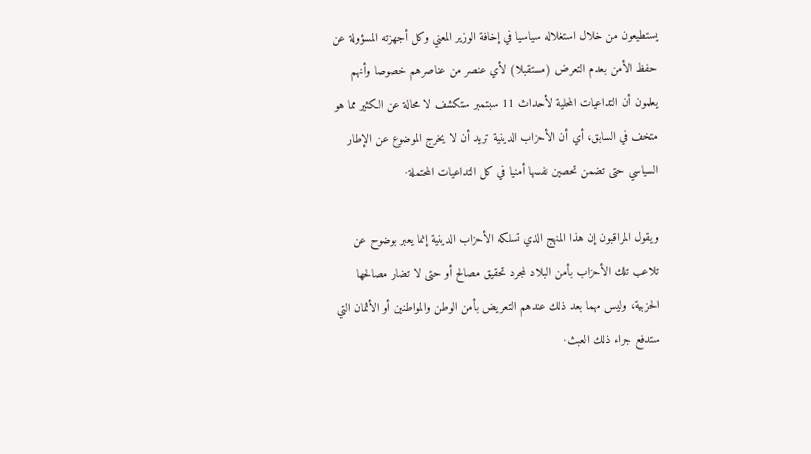يستطيعون من خلال استغلاله سياسيا في إخافة الوزير المعني وكل أجهزته المسؤولة عن حفظ الأمن بعدم التعرض (مستقبلا) لأي عنصر من عناصرهم خصوصا وأنهم يعلمون أن التداعيات المحلية لأحداث 11 سبتمبر ستكشف لا محالة عن الكثير مما هو متخف في السابق، أي أن الأحزاب الدينية تريد أن لا يخرج الموضوع عن الإطار السياسي حتى تضمن تحصين نفسها أمنيا في كل التداعيات المحتملة·

ويقول المراقبون إن هذا المنهج الذي تسلكه الأحزاب الدينية إنما يعبر بوضوح عن تلاعب تلك الأحزاب بأمن البلاد لمجرد تحقيق مصالح أو حتى لا تضار مصالحها الحزبية، وليس مهما بعد ذلك عندهم التعريض بأمن الوطن والمواطنين أو الأثمان التي ستدفع جراء ذلك العبث·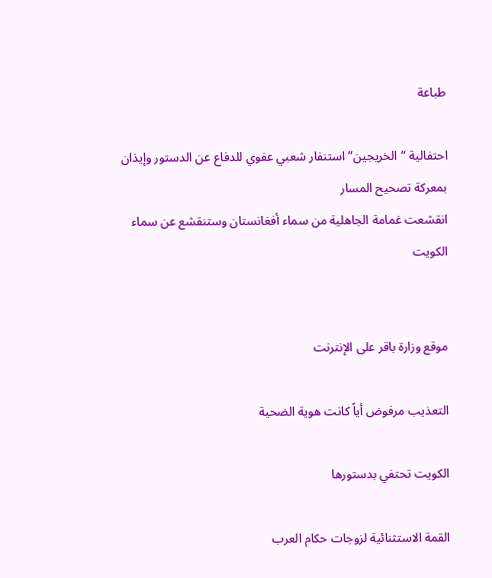طباعة

احتفالية “الخريجين” استنفار شعبي عفوي للدفاع عن الدستور وإيذان بمعركة تصحيح المسار
انقشعت غمامة الجاهلية من سماء أفغانستان وستنقشع عن سماء الكويت


موقع وزارة باقر على الإنترنت

التعذيب مرفوض أياً كانت هوية الضحية

الكويت تحتفي بدستورها

القمة الاستثنائية لزوجات حكام العرب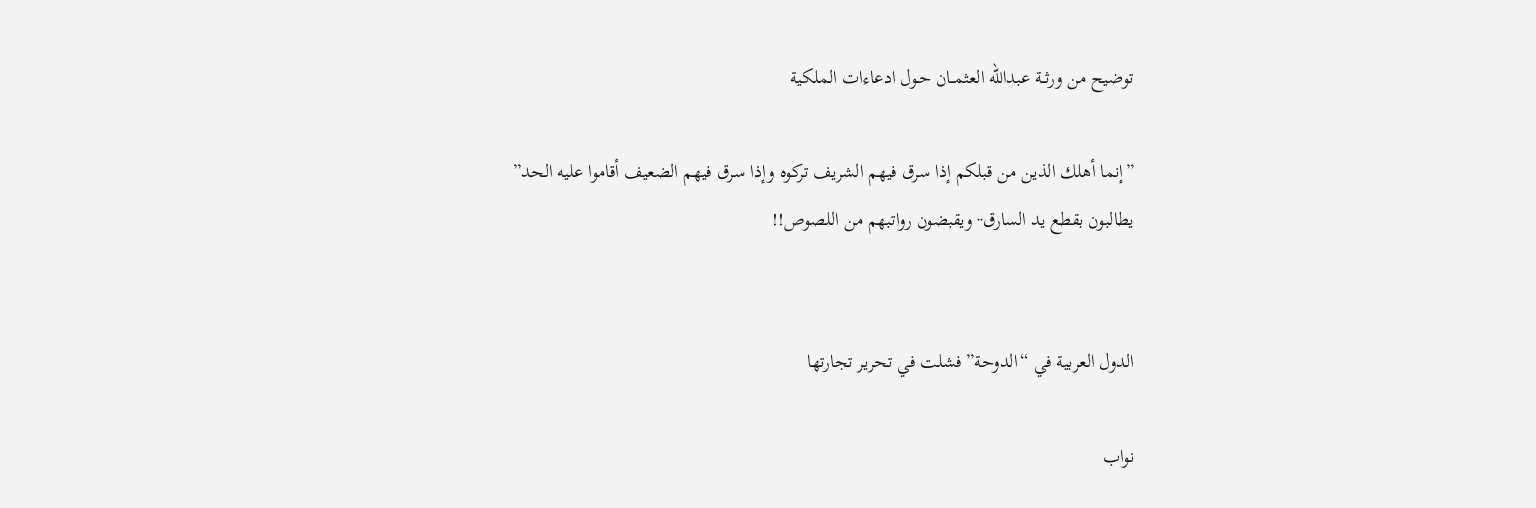توضيح من ورثــة عبدالله العثمــان حـول ادعاءات الملكية

”إنما أهلك الذين من قبلكم إذا سرق فيهم الشريف تركوه وإذا سرق فيهم الضعيف أقاموا عليه الحد”
يطالبون بقطع يد السارق·· ويقبضون رواتبهم من اللصوص!!


الدول العربية في “الدوحة” فشلت في تحرير تجارتها

نواب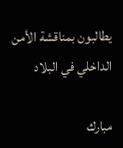يطالبون بمناقشة الأمن الداخلي في البلاد

مبارك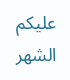عليكم الشهر